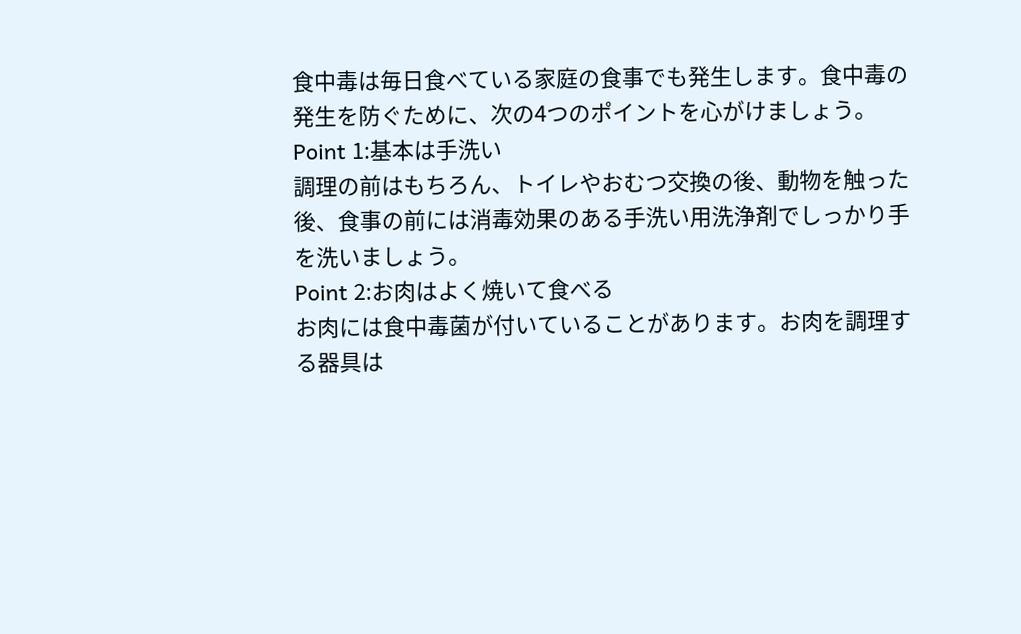食中毒は毎日食べている家庭の食事でも発生します。食中毒の発生を防ぐために、次の4つのポイントを心がけましょう。
Point 1:基本は手洗い
調理の前はもちろん、トイレやおむつ交換の後、動物を触った後、食事の前には消毒効果のある手洗い用洗浄剤でしっかり手を洗いましょう。
Point 2:お肉はよく焼いて食べる
お肉には食中毒菌が付いていることがあります。お肉を調理する器具は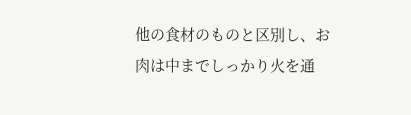他の食材のものと区別し、お肉は中までしっかり火を通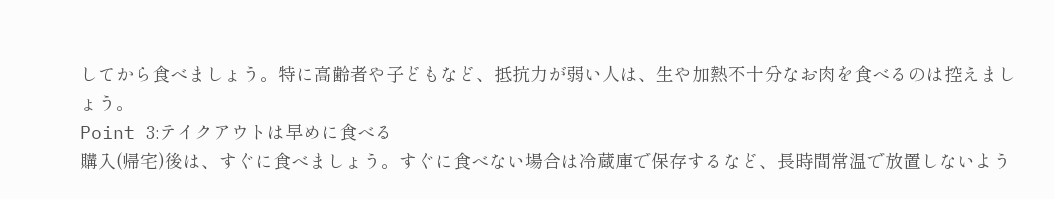してから食べましょう。特に高齢者や子どもなど、抵抗力が弱い人は、生や加熱不十分なお肉を食べるのは控えましょう。
Point 3:テイクアウトは早めに食べる
購入(帰宅)後は、すぐに食べましょう。すぐに食べない場合は冷蔵庫で保存するなど、長時間常温で放置しないよう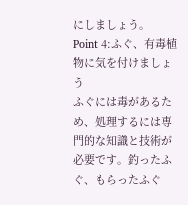にしましょう。
Point 4:ふぐ、有毒植物に気を付けましょう
ふぐには毒があるため、処理するには専門的な知識と技術が必要です。釣ったふぐ、もらったふぐ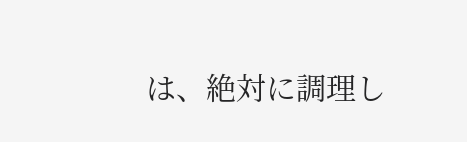は、絶対に調理し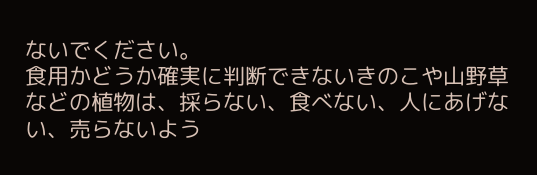ないでください。
食用かどうか確実に判断できないきのこや山野草などの植物は、採らない、食べない、人にあげない、売らないよう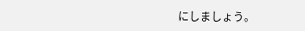にしましょう。